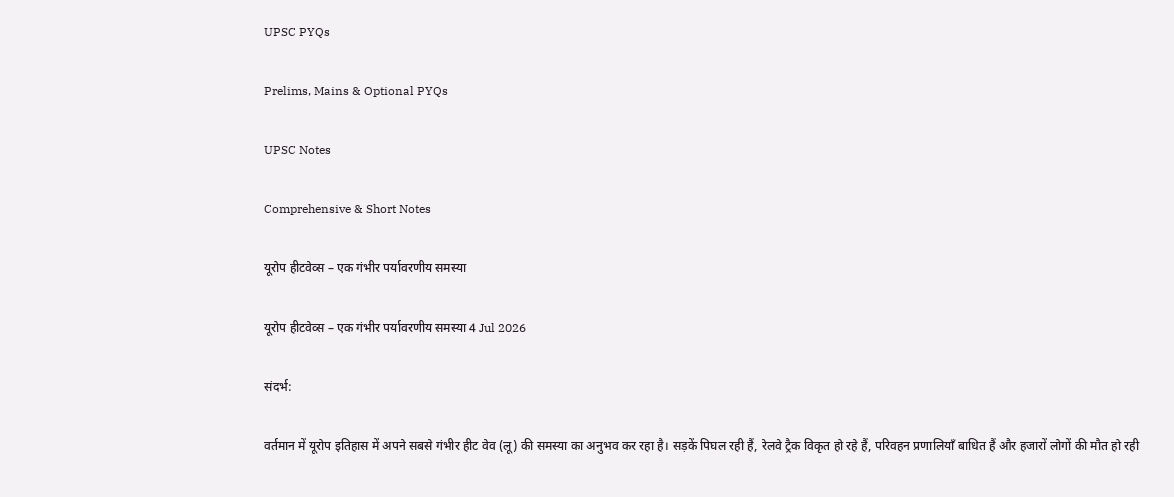UPSC PYQs

Prelims, Mains & Optional PYQs

UPSC Notes

Comprehensive & Short Notes

यूरोप हीटवेव्स – एक गंभीर पर्यावरणीय समस्या

यूरोप हीटवेव्स – एक गंभीर पर्यावरणीय समस्या 4 Jul 2026

संदर्भ:

वर्तमान में यूरोप इतिहास में अपने सबसे गंभीर हीट वेव (लू) की समस्या का अनुभव कर रहा है। सड़कें पिघल रही हैं, रेलवे ट्रैक विकृत हो रहे हैं, परिवहन प्रणालियाँ बाधित हैं और हजारों लोगों की मौत हो रही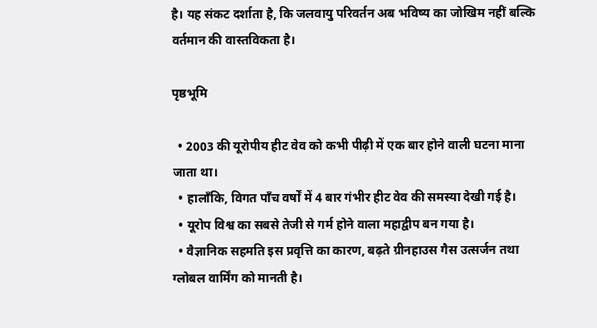है। यह संकट दर्शाता है, कि जलवायु परिवर्तन अब भविष्य का जोखिम नहीं बल्कि वर्तमान की वास्तविकता है।

पृष्ठभूमि

  • 2003 की यूरोपीय हीट वेव को कभी पीढ़ी में एक बार होने वाली घटना माना जाता था।
  • हालाँकि, विगत पाँच वर्षों में 4 बार गंभीर हीट वेव की समस्या देखी गई है।
  • यूरोप विश्व का सबसे तेजी से गर्म होने वाला महाद्वीप बन गया है।
  • वैज्ञानिक सहमति इस प्रवृत्ति का कारण, बढ़ते ग्रीनहाउस गैस उत्सर्जन तथा ग्लोबल वार्मिंग को मानती है।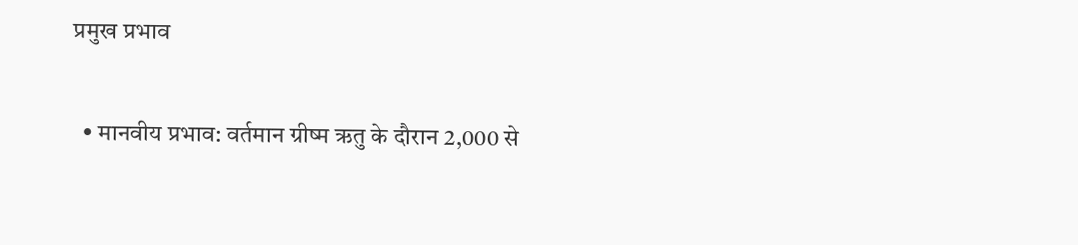प्रमुख प्रभाव

  • मानवीय प्रभाव: वर्तमान ग्रीष्म ऋतु के दौरान 2,000 से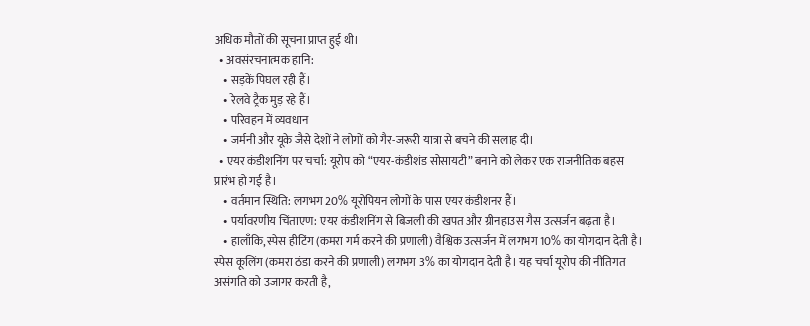अधिक मौतों की सूचना प्राप्त हुई थी।
  • अवसंरचनात्मक हानि:
    • सड़कें पिघल रही हैं।
    • रेलवे ट्रैक मुड़ रहे हैं।
    • परिवहन में व्यवधान
    • जर्मनी और यूके जैसे देशों ने लोगों को गैर-जरूरी यात्रा से बचने की सलाह दी।
  • एयर कंडीशनिंग पर चर्चा: यूरोप को “एयर-कंडीशंड सोसायटी” बनाने को लेकर एक राजनीतिक बहस प्रारंभ हो गई है।
    • वर्तमान स्थिति: लगभग 20% यूरोपियन लोगों के पास एयर कंडीशनर हैं।
    • पर्यावरणीय चिंताएण: एयर कंडीशनिंग से बिजली की खपत और ग्रीनहाउस गैस उत्सर्जन बढ़ता है।
    • हालाँकि, स्पेस हीटिंग (कमरा गर्म करने की प्रणाली) वैश्विक उत्सर्जन में लगभग 10% का योगदान देती है। स्पेस कूलिंग (कमरा ठंडा करने की प्रणाली) लगभग 3% का योगदान देती है। यह चर्चा यूरोप की नीतिगत असंगति को उजागर करती है,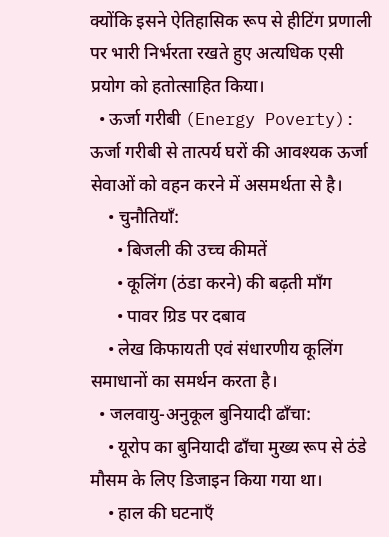क्योंकि इसने ऐतिहासिक रूप से हीटिंग प्रणाली पर भारी निर्भरता रखते हुए अत्यधिक एसी प्रयोग को हतोत्साहित किया।
  • ऊर्जा गरीबी (Energy Poverty): ऊर्जा गरीबी से तात्पर्य घरों की आवश्यक ऊर्जा सेवाओं को वहन करने में असमर्थता से है।
    • चुनौतियाँ:
      • बिजली की उच्च कीमतें
      • कूलिंग (ठंडा करने) की बढ़ती माँग
      • पावर ग्रिड पर दबाव
    • लेख किफायती एवं संधारणीय कूलिंग समाधानों का समर्थन करता है।
  • जलवायु-अनुकूल बुनियादी ढाँचा:
    • यूरोप का बुनियादी ढाँचा मुख्य रूप से ठंडे मौसम के लिए डिजाइन किया गया था।
    • हाल की घटनाएँ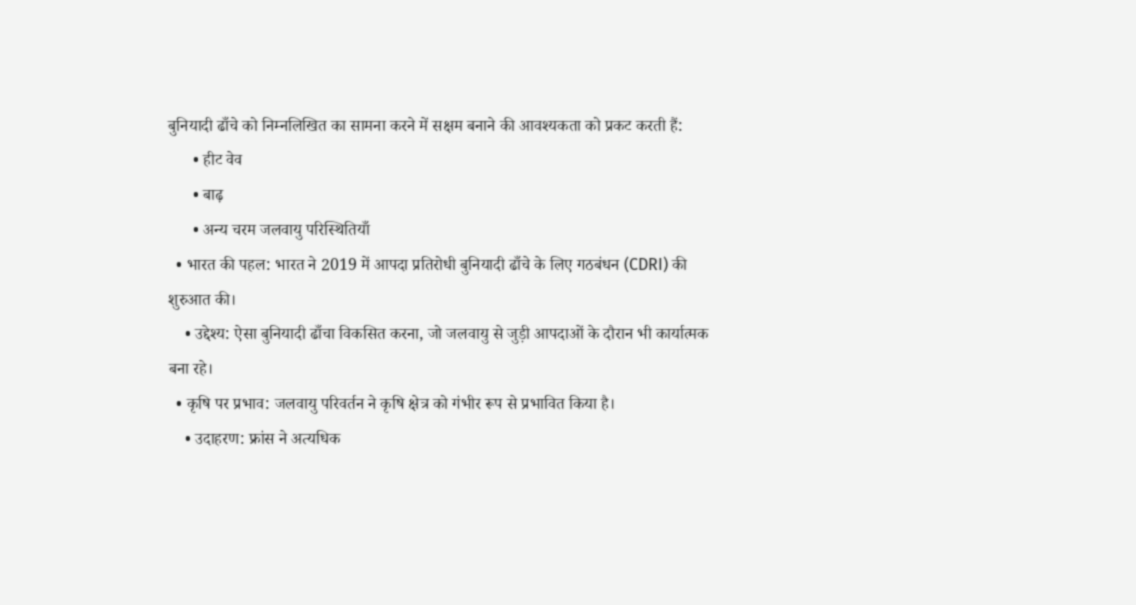बुनियादी ढाँचे को निम्नलिखित का सामना करने में सक्षम बनाने की आवश्यकता को प्रकट करती हैं:
      • हीट वेव
      • बाढ़
      • अन्य चरम जलवायु परिस्थितियाँ
  • भारत की पहल: भारत ने 2019 में आपदा प्रतिरोधी बुनियादी ढाँचे के लिए गठबंधन (CDRI) की शुरुआत की।
    • उद्देश्य: ऐसा बुनियादी ढाँचा विकसित करना, जो जलवायु से जुड़ी आपदाओं के दौरान भी कार्यात्मक बना रहे।
  • कृषि पर प्रभाव: जलवायु परिवर्तन ने कृषि क्षेत्र को गंभीर रूप से प्रभावित किया है।
    • उदाहरण: फ्रांस ने अत्यधिक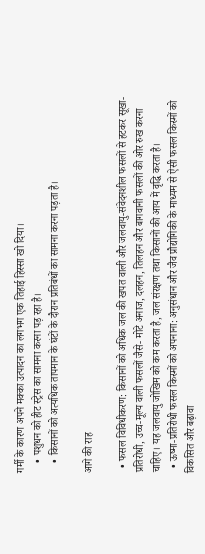गर्मी के कारण अपने मक्का उत्पादन का लगभग एक तिहाई हिस्सा खो दिया।
    • पशुधन को हीट स्ट्रेस का सामना करना पड़ रहा है।
    • किसानों को अत्यधिक तापमान के घंटों के दौरान प्रतिबंधों का सामना करना पड़ता है।

आगे की राह

  • फसल विविधीकरण: किसानों को अधिक जल की खपत वाली और जलवायु-संवेदनशील फसलों से हटकर सूखा-प्रतिरोधी, उच्च-मूल्य वाली फसलों जैसे- मोटे अनाज, दलहन, तिलहन और बागवानी फसलों की ओर रुख करना चाहिए। यह जलवायु जोखिम को कम करता है, जल संरक्षण तथा किसानों की आय में वृद्धि करता है।
  • ऊष्मा-प्रतिरोधी फसल किस्मों को अपनाना: अनुसंधान और जैव प्रौद्योगिकी के माध्यम से ऐसी फसल किस्मों को विकसित और बढ़ावा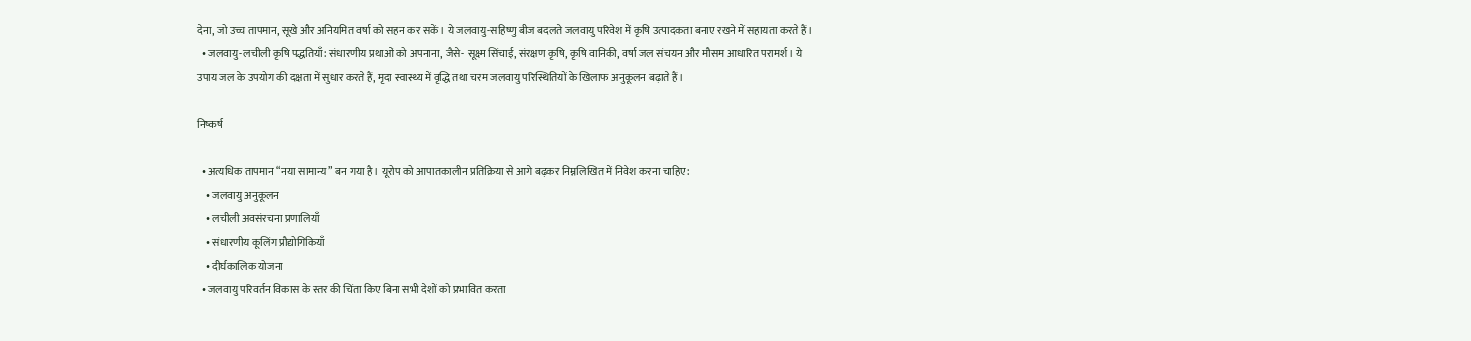देना, जो उच्च तापमान, सूखे और अनियमित वर्षा को सहन कर सकें। ये जलवायु-सहिष्णु बीज बदलते जलवायु परिवेश में कृषि उत्पादकता बनाए रखने में सहायता करते हैं।
  • जलवायु-लचीली कृषि पद्धतियाँ: संधारणीय प्रथाओं को अपनाना, जैसे- सूक्ष्म सिंचाई, संरक्षण कृषि, कृषि वानिकी, वर्षा जल संचयन और मौसम आधारित परामर्श। ये उपाय जल के उपयोग की दक्षता में सुधार करते हैं, मृदा स्वास्थ्य में वृद्धि तथा चरम जलवायु परिस्थितियों के खिलाफ अनुकूलन बढ़ाते हैं।

निष्कर्ष

  • अत्यधिक तापमान “नया सामान्य” बन गया है। यूरोप को आपातकालीन प्रतिक्रिया से आगे बढ़कर निम्नलिखित में निवेश करना चाहिए:
    • जलवायु अनुकूलन
    • लचीली अवसंरचना प्रणालियाँ
    • संधारणीय कूलिंग प्रौद्योगिकियाँ
    • दीर्घकालिक योजना
  • जलवायु परिवर्तन विकास के स्तर की चिंता किए बिना सभी देशों को प्रभावित करता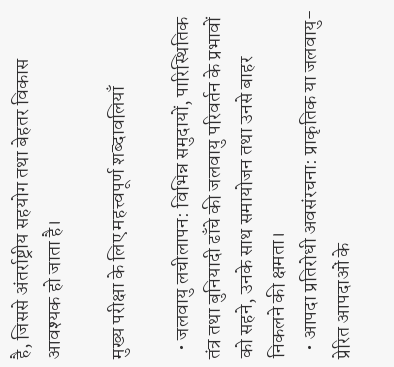है, जिससे अंतर्राष्ट्रीय सहयोग तथा बेहतर विकास आवश्यक हो जाता है।

मुख्य परीक्षा के लिए महत्त्वपूर्ण शब्दावलियाँ

  • जलवायु लचीलापन: विभिन्न समुदायों, पारिस्थितिक तंत्र तथा बुनियादी ढाँचे की जलवायु परिवर्तन के प्रभावों को सहने, उनके साथ समायोजन तथा उनसे बाहर निकलने की क्षमता।
  • आपदा प्रतिरोधी अवसंरचना: प्राकृतिक या जलवायु-प्रेरित आपदाओं के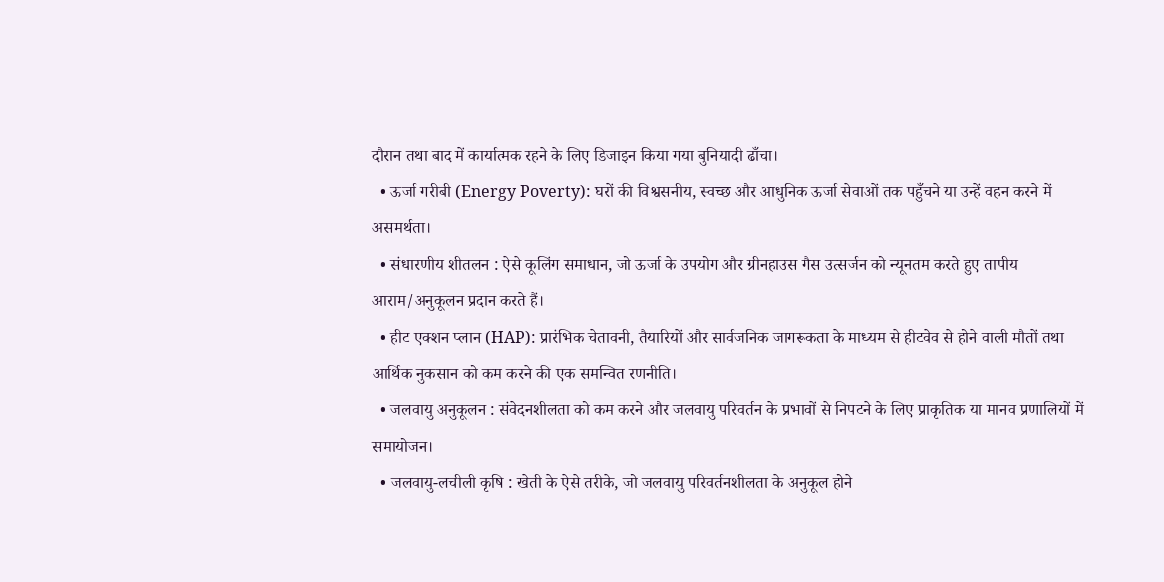दौरान तथा बाद में कार्यात्मक रहने के लिए डिजाइन किया गया बुनियादी ढाँचा।
  • ऊर्जा गरीबी (Energy Poverty): घरों की विश्वसनीय, स्वच्छ और आधुनिक ऊर्जा सेवाओं तक पहुँचने या उन्हें वहन करने में असमर्थता।
  • संधारणीय शीतलन : ऐसे कूलिंग समाधान, जो ऊर्जा के उपयोग और ग्रीनहाउस गैस उत्सर्जन को न्यूनतम करते हुए तापीय आराम/अनुकूलन प्रदान करते हैं।
  • हीट एक्शन प्लान (HAP): प्रारंभिक चेतावनी, तैयारियों और सार्वजनिक जागरूकता के माध्यम से हीटवेव से होने वाली मौतों तथा आर्थिक नुकसान को कम करने की एक समन्वित रणनीति।
  • जलवायु अनुकूलन : संवेदनशीलता को कम करने और जलवायु परिवर्तन के प्रभावों से निपटने के लिए प्राकृतिक या मानव प्रणालियों में समायोजन।
  • जलवायु-लचीली कृषि : खेती के ऐसे तरीके, जो जलवायु परिवर्तनशीलता के अनुकूल होने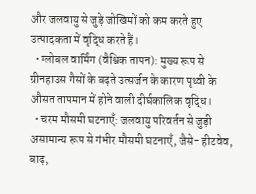और जलवायु से जुड़े जोखिमों को कम करते हुए उत्पादकता में वृद्धि करते हैं।
  • ग्लोबल वार्मिंग (वैश्विक तापन): मुख्य रूप से ग्रीनहाउस गैसों के बढ़ते उत्सर्जन के कारण पृथ्वी के औसत तापमान में होने वाली दीर्घकालिक वृद्धि।
  • चरम मौसमी घटनाएँ: जलवायु परिवर्तन से जुड़ी असामान्य रूप से गंभीर मौसमी घटनाएँ, जैसे- हीटवेव, बाढ़,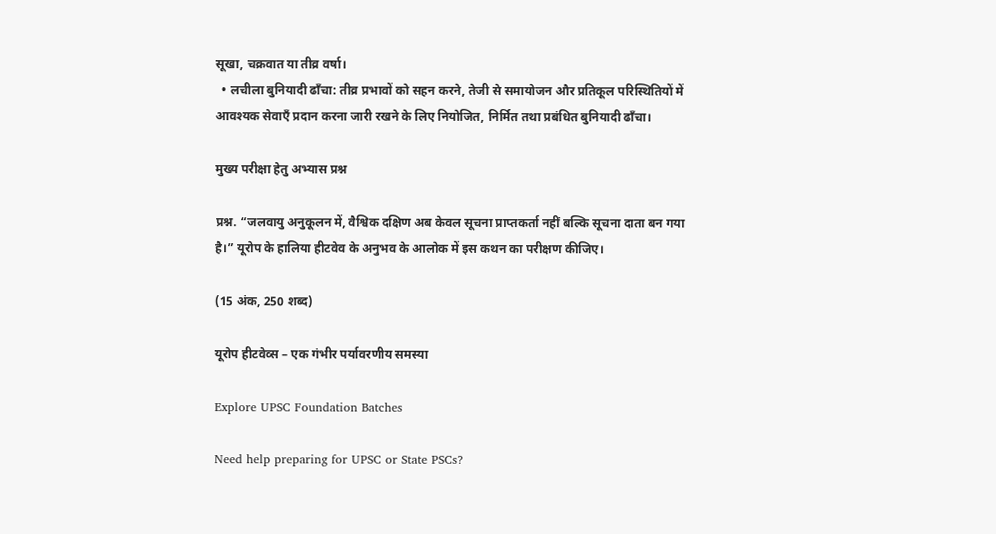सूखा, चक्रवात या तीव्र वर्षा।
  • लचीला बुनियादी ढाँचा: तीव्र प्रभावों को सहन करने, तेजी से समायोजन और प्रतिकूल परिस्थितियों में आवश्यक सेवाएँ प्रदान करना जारी रखने के लिए नियोजित, निर्मित तथा प्रबंधित बुनियादी ढाँचा।

मुख्य परीक्षा हेतु अभ्यास प्रश्न

प्रश्न. “जलवायु अनुकूलन में, वैश्विक दक्षिण अब केवल सूचना प्राप्तकर्ता नहीं बल्कि सूचना दाता बन गया है।” यूरोप के हालिया हीटवेव के अनुभव के आलोक में इस कथन का परीक्षण कीजिए।

(15 अंक, 250 शब्द)

यूरोप हीटवेव्स – एक गंभीर पर्यावरणीय समस्या

Explore UPSC Foundation Batches

Need help preparing for UPSC or State PSCs?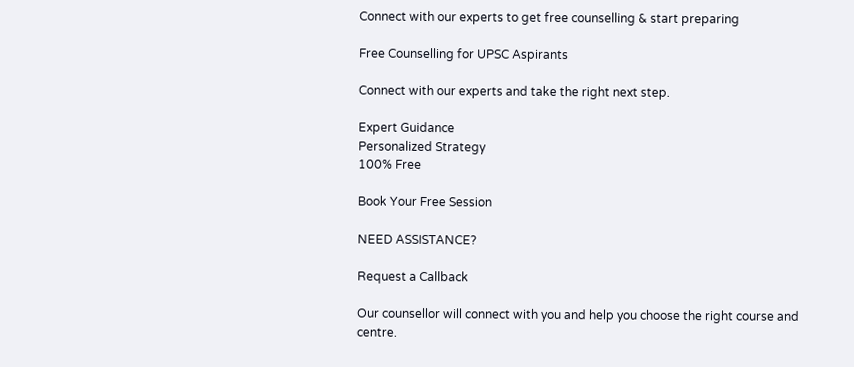Connect with our experts to get free counselling & start preparing

Free Counselling for UPSC Aspirants

Connect with our experts and take the right next step.

Expert Guidance
Personalized Strategy
100% Free

Book Your Free Session

NEED ASSISTANCE?

Request a Callback

Our counsellor will connect with you and help you choose the right course and centre.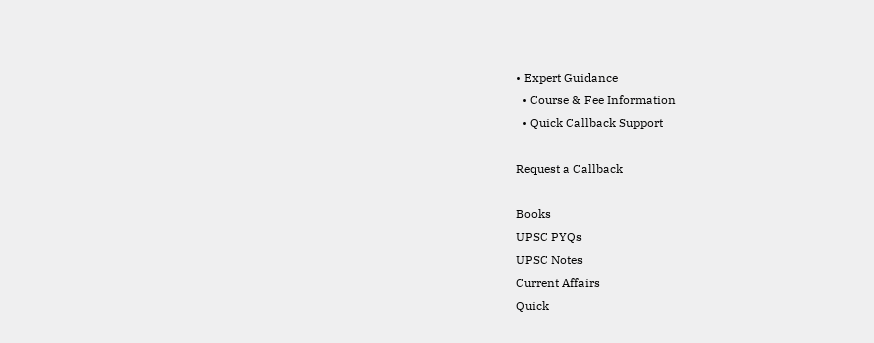• Expert Guidance
  • Course & Fee Information
  • Quick Callback Support

Request a Callback

Books
UPSC PYQs
UPSC Notes
Current Affairs
Quick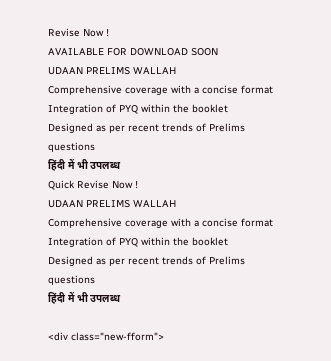Revise Now !
AVAILABLE FOR DOWNLOAD SOON
UDAAN PRELIMS WALLAH
Comprehensive coverage with a concise format
Integration of PYQ within the booklet
Designed as per recent trends of Prelims questions
हिंदी में भी उपलब्ध
Quick Revise Now !
UDAAN PRELIMS WALLAH
Comprehensive coverage with a concise format
Integration of PYQ within the booklet
Designed as per recent trends of Prelims questions
हिंदी में भी उपलब्ध

<div class="new-fform">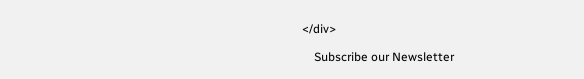</div>

    Subscribe our Newsletter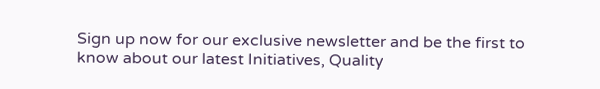Sign up now for our exclusive newsletter and be the first to know about our latest Initiatives, Quality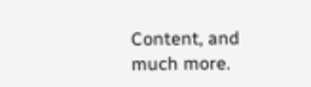Content, and much more.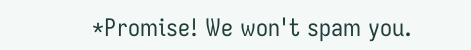*Promise! We won't spam you.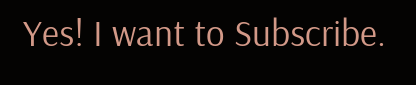Yes! I want to Subscribe.